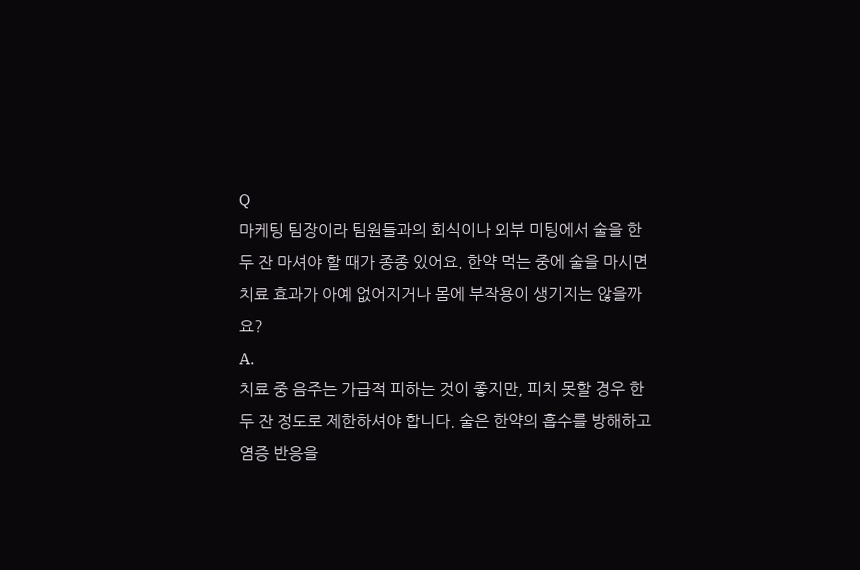Q
마케팅 팀장이라 팀원들과의 회식이나 외부 미팅에서 술을 한두 잔 마셔야 할 때가 종종 있어요. 한약 먹는 중에 술을 마시면 치료 효과가 아예 없어지거나 몸에 부작용이 생기지는 않을까요?
A.
치료 중 음주는 가급적 피하는 것이 좋지만, 피치 못할 경우 한두 잔 정도로 제한하셔야 합니다. 술은 한약의 흡수를 방해하고 염증 반응을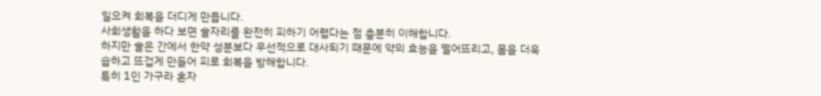일으켜 회복을 더디게 만듭니다.
사회생활을 하다 보면 술자리를 완전히 피하기 어렵다는 점 충분히 이해합니다.
하지만 술은 간에서 한약 성분보다 우선적으로 대사되기 때문에 약의 효능을 떨어뜨리고, 몸을 더욱 습하고 뜨겁게 만들어 피로 회복을 방해합니다.
특히 1인 가구라 혼자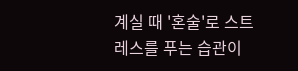계실 때 '혼술'로 스트레스를 푸는 습관이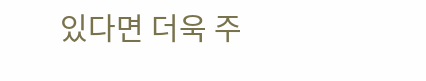있다면 더욱 주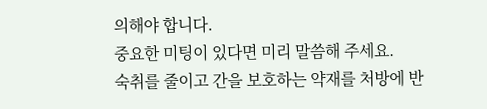의해야 합니다.
중요한 미팅이 있다면 미리 말씀해 주세요.
숙취를 줄이고 간을 보호하는 약재를 처방에 반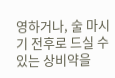영하거나, 술 마시기 전후로 드실 수 있는 상비약을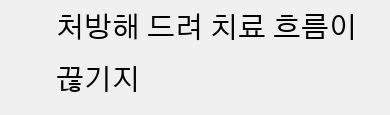처방해 드려 치료 흐름이 끊기지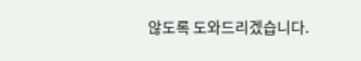않도록 도와드리겠습니다.